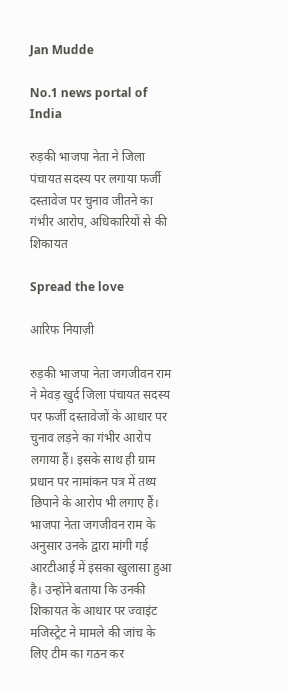Jan Mudde

No.1 news portal of India

रुड़की भाजपा नेता ने जिला पंचायत सदस्य पर लगाया फर्जी दस्तावेज पर चुनाव जीतने का गंभीर आरोप, अधिकारियों से की शिकायत

Spread the love

आरिफ नियाज़ी

रुड़की भाजपा नेता जगजीवन राम ने मेवड़ खुर्द जिला पंचायत सदस्य पर फर्जी दस्तावेजों के आधार पर चुनाव लड़ने का गंभीर आरोप लगाया हैं। इसके साथ ही ग्राम प्रधान पर नामांकन पत्र में तथ्य छिपाने के आरोप भी लगाए हैं। भाजपा नेता जगजीवन राम के अनुसार उनके द्वारा मांगी गई आरटीआई में इसका खुलासा हुआ है। उन्होंने बताया कि उनकी शिकायत के आधार पर ज्वाइंट मजिस्ट्रेट ने मामले की जांच के लिए टीम का गठन कर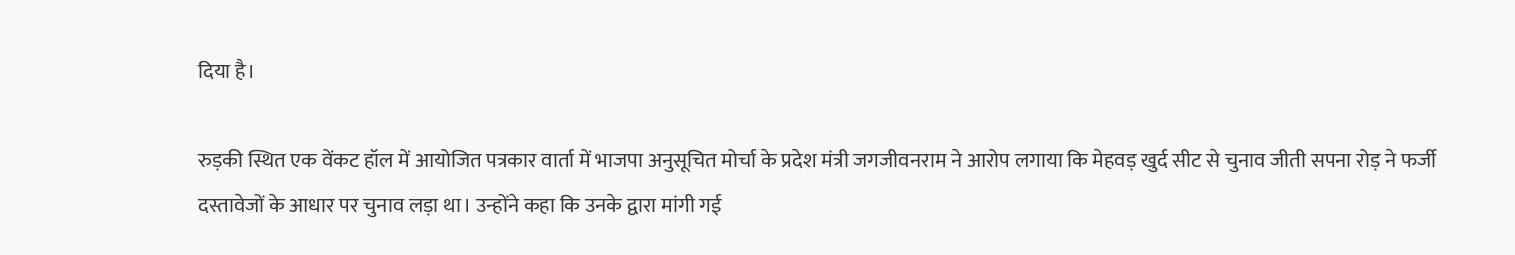दिया है।

रुड़की स्थित एक वेंकट हॉल में आयोजित पत्रकार वार्ता में भाजपा अनुसूचित मोर्चा के प्रदेश मंत्री जगजीवनराम ने आरोप लगाया कि मेहवड़ खुर्द सीट से चुनाव जीती सपना रोड़ ने फर्जी दस्तावेजों के आधार पर चुनाव लड़ा था। उन्होंने कहा कि उनके द्वारा मांगी गई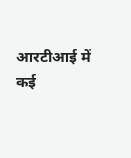आरटीआई में कई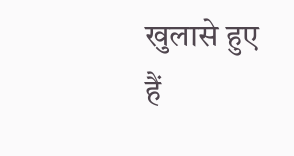खुलासे हुए हैं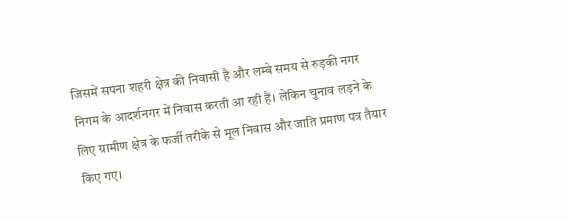जिसमें सपना शहरी क्षेत्र की निवासी है और लम्बे समय से रुड़की नगर निगम के आदर्शनगर में निवास करती आ रही हैं। लेकिन चुनाव लड़ने के लिए ग्रामीण क्षेत्र के फर्जी तरीके से मूल निवास और जाति प्रमाण पत्र तैयार किए गए।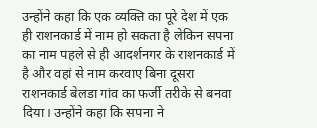उन्होंने कहा कि एक व्यक्ति का पूरे देश में एक ही राशनकार्ड में नाम हो सकता है लेकिन सपना का नाम पहले से ही आदर्शनगर के राशनकार्ड में है और वहां से नाम करवाए बिना दूसरा राशनकार्ड बेलडा गांव का फर्जी तरीके से बनवा दिया। उन्होंने कहा कि सपना ने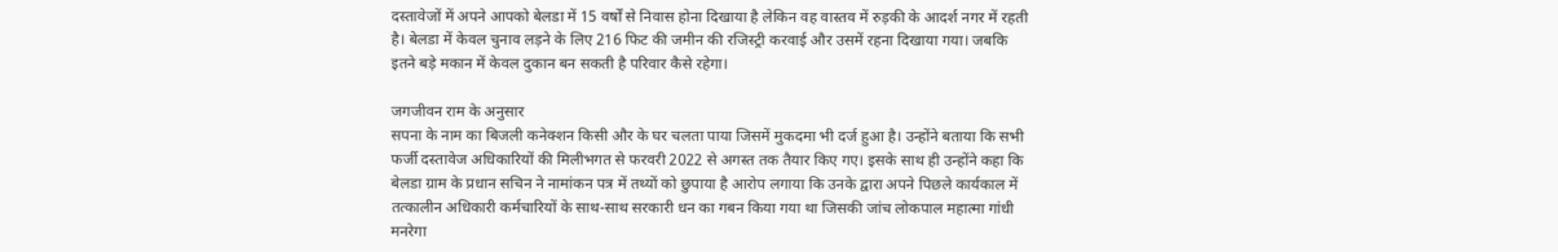दस्तावेजों में अपने आपको बेलडा में 15 वर्षों से निवास होना दिखाया है लेकिन वह वास्तव में रुड़की के आदर्श नगर में रहती है। बेलडा में केवल चुनाव लड़ने के लिए 216 फिट की जमीन की रजिस्ट्री करवाई और उसमें रहना दिखाया गया। जबकि इतने बड़े मकान में केवल दुकान बन सकती है परिवार कैसे रहेगा।

जगजीवन राम के अनुसार
सपना के नाम का बिजली कनेक्शन किसी और के घर चलता पाया जिसमें मुकदमा भी दर्ज हुआ है। उन्होंने बताया कि सभी फर्जी दस्तावेज अधिकारियों की मिलीभगत से फरवरी 2022 से अगस्त तक तैयार किए गए। इसके साथ ही उन्होंने कहा कि बेलडा ग्राम के प्रधान सचिन ने नामांकन पत्र में तथ्यों को छुपाया है आरोप लगाया कि उनके द्वारा अपने पिछले कार्यकाल में तत्कालीन अधिकारी कर्मचारियों के साथ-साथ सरकारी धन का गबन किया गया था जिसकी जांच लोकपाल महात्मा गांधी मनरेगा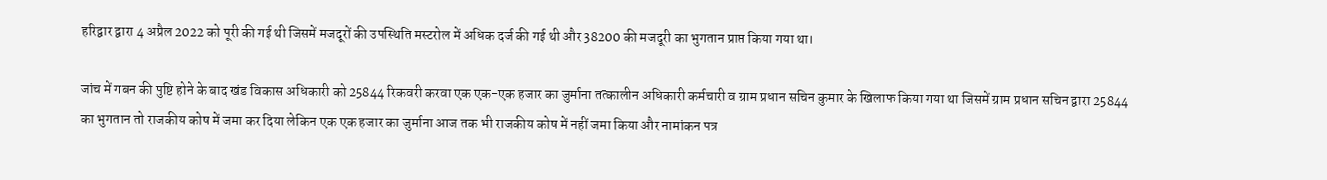हरिद्वार द्वारा 4 अप्रैल 2022 को पूरी की गई थी जिसमें मजदूरों की उपस्थिति मस्टरोल में अधिक दर्ज की गई थी और 38200 की मजदूरी का भुगतान प्राप्त किया गया था।

जांच में गबन की पुष्टि होने के बाद खंड विकास अधिकारी को 25844 रिकवरी करवा एक एक-एक हजार का जुर्माना तत्कालीन अधिकारी कर्मचारी व ग्राम प्रधान सचिन कुमार के खिलाफ किया गया था जिसमें ग्राम प्रधान सचिन द्वारा 25844 का भुगतान तो राजकीय कोष में जमा कर दिया लेकिन एक एक हजार का जुर्माना आज तक भी राजकीय कोष में नहीं जमा किया और नामांकन पत्र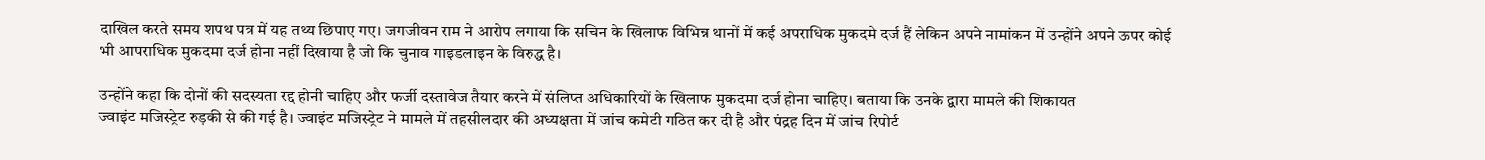दाखिल करते समय शपथ पत्र में यह तथ्य छिपाए गए। जगजीवन राम ने आरोप लगाया कि सचिन के खिलाफ विभिन्न थानों में कई अपराधिक मुकदमे दर्ज हैं लेकिन अपने नामांकन में उन्होंने अपने ऊपर कोई भी आपराधिक मुकदमा दर्ज होना नहीं दिखाया है जो कि चुनाव गाइडलाइन के विरुद्ध है।

उन्होंने कहा कि दोनों की सदस्यता रद्द होनी चाहिए और फर्जी दस्तावेज तैयार करने में संलिप्त अधिकारियों के खिलाफ मुकदमा दर्ज होना चाहिए। बताया कि उनके द्वारा मामले की शिकायत
ज्वाइंट मजिस्ट्रेट रुड़की से की गई है। ज्वाइंट मजिस्ट्रेट ने मामले में तहसीलदार की अध्यक्षता में जांच कमेटी गठित कर दी है और पंद्रह दिन में जांच रिपोर्ट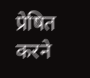प्रेषित करने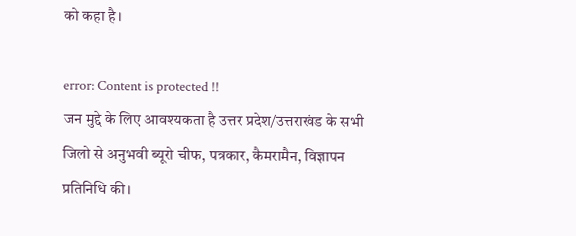को कहा है।

error: Content is protected !!
जन मुद्दे के लिए आवश्यकता है उत्तर प्रदेश/उत्तराखंड के सभी जिलो से अनुभवी ब्यूरो चीफ, पत्रकार, कैमरामैन, विज्ञापन प्रतिनिधि की।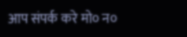आप संपर्क करे मो० न०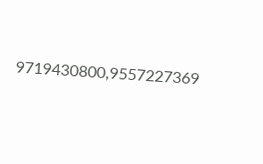9719430800,9557227369